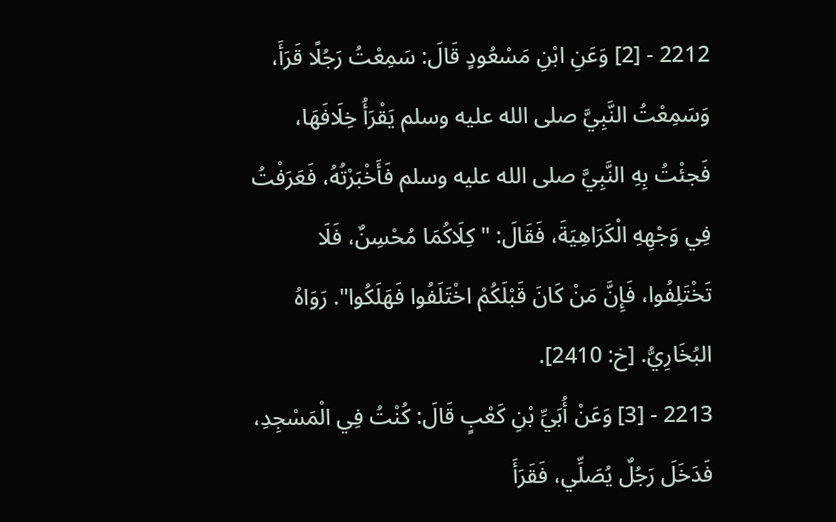2212 - [2] وَعَنِ ابْنِ مَسْعُودٍ قَالَ: سَمِعْتُ رَجُلًا قَرَأَ، وَسَمِعْتُ النَّبِيَّ صلى الله عليه وسلم يَقْرَأُ خِلَافَهَا، فَجئْتُ بِهِ النَّبِيَّ صلى الله عليه وسلم فَأَخْبَرْتُهُ، فَعَرَفْتُ فِي وَجْهِهِ الْكَرَاهِيَةَ، فَقَالَ: "كِلَاكُمَا مُحْسِنٌ، فَلَا تَخْتَلِفُوا، فَإِنَّ مَنْ كَانَ قَبْلَكُمْ اخْتَلَفُوا فَهَلَكُوا". رَوَاهُ البُخَارِيُّ. [خ: 2410].
2213 - [3] وَعَنْ أُبَيِّ بْنِ كَعْبٍ قَالَ: كُنْتُ فِي الْمَسْجِدِ، فَدَخَلَ رَجُلٌ يُصَلِّي، فَقَرَأَ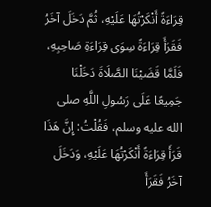قِرَاءَةً أَنْكَرْتُهَا عَلَيْهِ، ثُمَّ دَخَلَ آخَرُ فَقَرَأَ قِرَاءَةً سِوَى قِرَاءَةِ صَاحِبِهِ، فَلَمَّا قَضَيْنَا الصَّلَاةَ دَخَلْنَا جَمِيعًا عَلَى رَسُولِ اللَّهِ صلى الله عليه وسلم، فَقُلْتُ: إِنَّ هَذَا قَرَأَ قِرَاءَةً أَنْكَرْتُهَا عَلَيْهِ، وَدَخَلَ آخَرُ فَقَرَأَ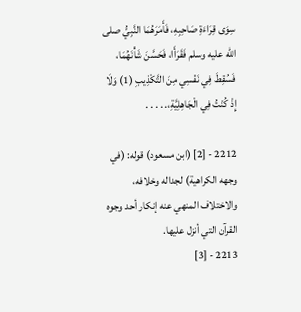سِوَى قِرَاءَةِ صَاحِبِهِ، فَأَمَرَهُمَا النَّبِيُّ صلى الله عليه وسلم فَقَرَأَا، فَحَسَّنَ شَأْنَهُمَا، فَسُقِطَ فِي نَفْسِي مِنَ التَّكْذِيبِ (1) وَلَا إِذْ كُنْتُ فِي الْجَاهِلِيَّةِ،. . . . .

2212 - [2] (ابن مسعود) قوله: (في وجهه الكراهية) لجداله وخلافه، والاختلاف المنهي عنه إنكار أحد وجوه القرآن التي أنزل عليها.
2213 - [3]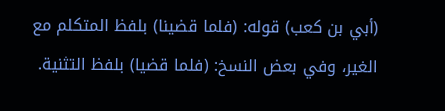(أبي بن كعب) قوله: (فلما قضينا) بلفظ المتكلم مع الغير، وفي بعض النسخ: (فلما قضيا) بلفظ التثنية.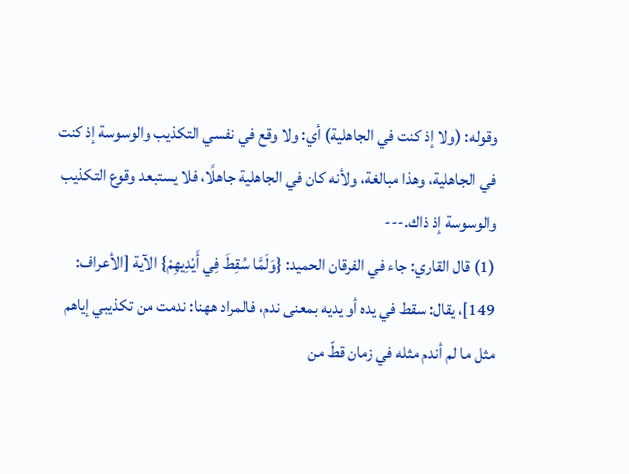وقوله: (ولا إذ كنت في الجاهلية) أي: ولا وقع في نفسي التكذيب والوسوسة إذ كنت في الجاهلية، وهذا مبالغة، ولأنه كان في الجاهلية جاهلًا، فلا يستبعد وقوع التكذيب والوسوسة إذ ذاك.---
(1) قال القاري: جاء في الفرقان الحميد: {وَلَمَّا سُقِطَ فِي أَيْدِيهِمْ} الآية [الأعراف: 149]، يقال: سقط في يده أو يديه بمعنى ندم، فالمراد ههنا: ندمت من تكذيبي إياهم مثل ما لم أندم مثله في زمان قطّ من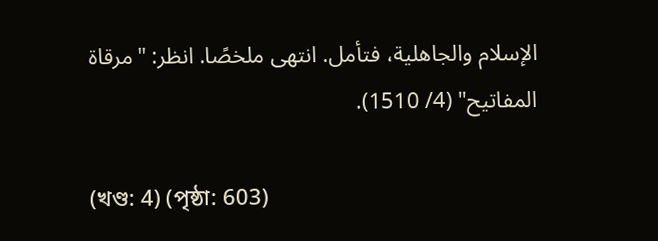الإسلام والجاهلية، فتأمل. انتهى ملخصًا. انظر: "مرقاة المفاتيح" (4/ 1510).

(খণ্ড: 4) (পৃষ্ঠা: 603)